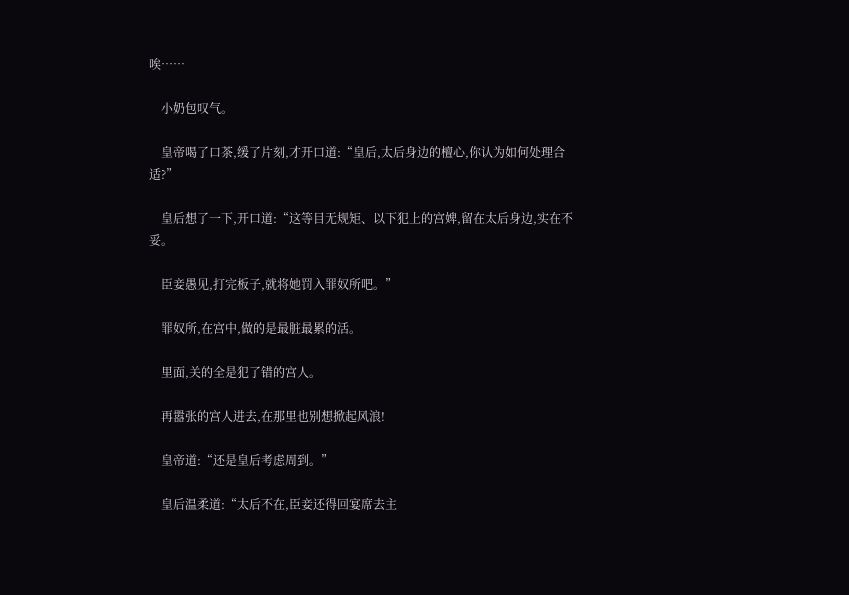唉……

    小奶包叹气。

    皇帝喝了口茶,缓了片刻,才开口道:“皇后,太后身边的檀心,你认为如何处理合适?”

    皇后想了一下,开口道:“这等目无规矩、以下犯上的宫婢,留在太后身边,实在不妥。

    臣妾愚见,打完板子,就将她罚入罪奴所吧。”

    罪奴所,在宫中,做的是最脏最累的活。

    里面,关的全是犯了错的宫人。

    再嚣张的宫人进去,在那里也别想掀起风浪!

    皇帝道:“还是皇后考虑周到。”

    皇后温柔道:“太后不在,臣妾还得回宴席去主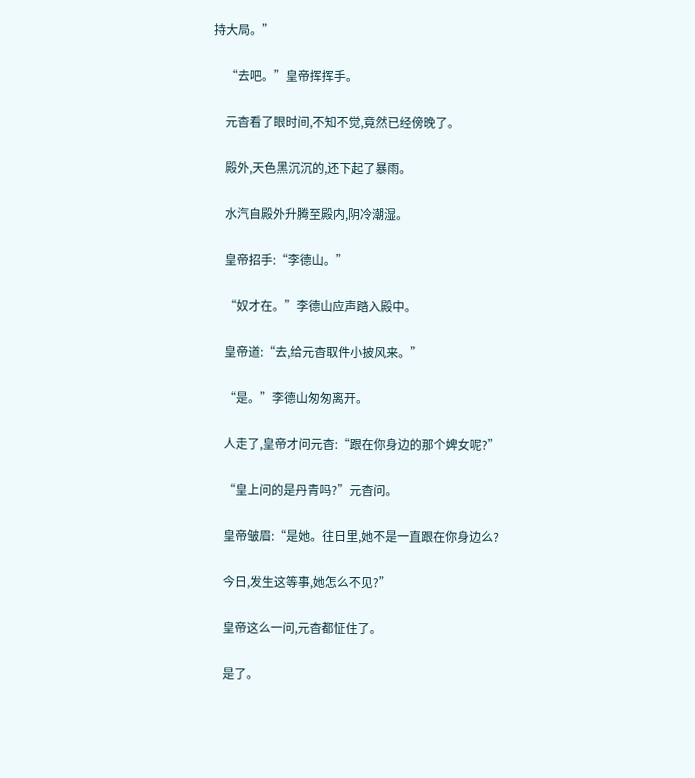持大局。”

    “去吧。”皇帝挥挥手。

    元杳看了眼时间,不知不觉,竟然已经傍晚了。

    殿外,天色黑沉沉的,还下起了暴雨。

    水汽自殿外升腾至殿内,阴冷潮湿。

    皇帝招手:“李德山。”

    “奴才在。”李德山应声踏入殿中。

    皇帝道:“去,给元杳取件小披风来。”

    “是。”李德山匆匆离开。

    人走了,皇帝才问元杳:“跟在你身边的那个婢女呢?”

    “皇上问的是丹青吗?”元杳问。

    皇帝皱眉:“是她。往日里,她不是一直跟在你身边么?

    今日,发生这等事,她怎么不见?”

    皇帝这么一问,元杳都怔住了。

    是了。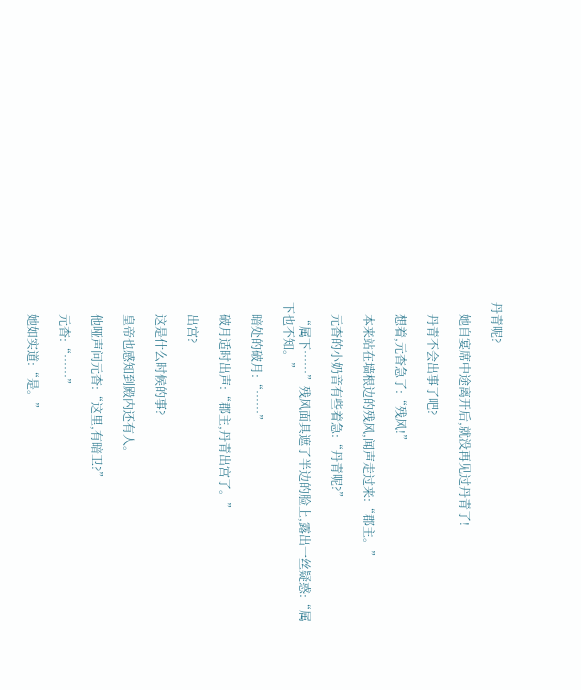丹青呢?

    她自宴席中途离开后,就没再见过丹青了!

    丹青不会出事了吧?

    想着,元杳急了:“残风!”

    本来站在墙根边的残风,闻声走过来:“郡主。”

    元杳的小奶音有些着急:“丹青呢?”

    “属下……”残风面具遮了半边的脸上,露出一丝疑惑:“属下也不知。”

    暗处的破月:“……”

    破月适时出声:“郡主,丹青出宫了。”

    出宫?

    这是什么时候的事?

    皇帝也感知到殿内还有人。

    他哑声问元杳:“这里,有暗卫?”

    元杳:“……”

    她如实道:“是。”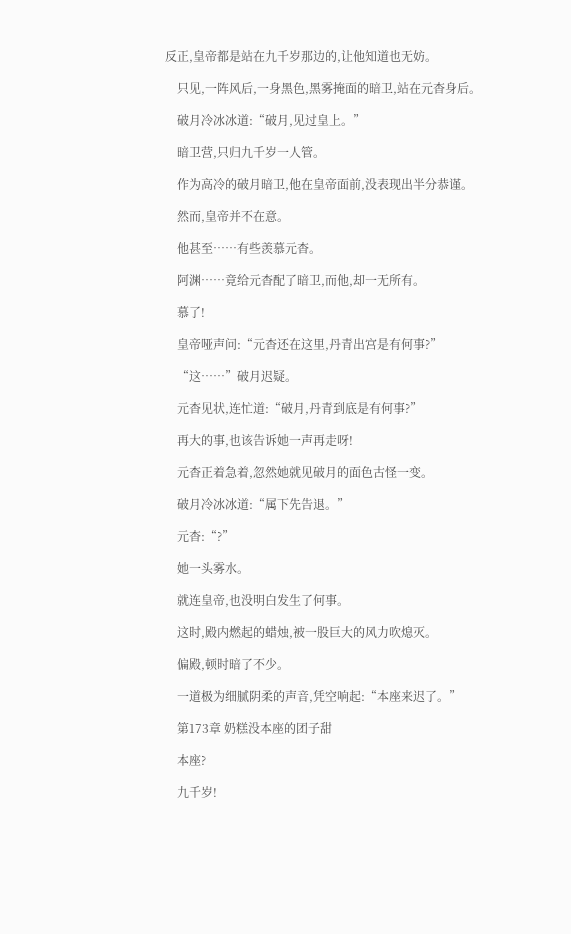反正,皇帝都是站在九千岁那边的,让他知道也无妨。

    只见,一阵风后,一身黑色,黑雾掩面的暗卫,站在元杳身后。

    破月冷冰冰道:“破月,见过皇上。”

    暗卫营,只归九千岁一人管。

    作为高冷的破月暗卫,他在皇帝面前,没表现出半分恭谨。

    然而,皇帝并不在意。

    他甚至……有些羡慕元杳。

    阿渊……竟给元杳配了暗卫,而他,却一无所有。

    慕了!

    皇帝哑声问:“元杳还在这里,丹青出宫是有何事?”

    “这……”破月迟疑。

    元杳见状,连忙道:“破月,丹青到底是有何事?”

    再大的事,也该告诉她一声再走呀!

    元杳正着急着,忽然她就见破月的面色古怪一变。

    破月冷冰冰道:“属下先告退。”

    元杳:“?”

    她一头雾水。

    就连皇帝,也没明白发生了何事。

    这时,殿内燃起的蜡烛,被一股巨大的风力吹熄灭。

    偏殿,顿时暗了不少。

    一道极为细腻阴柔的声音,凭空响起:“本座来迟了。”

    第173章 奶糕没本座的团子甜

    本座?

    九千岁!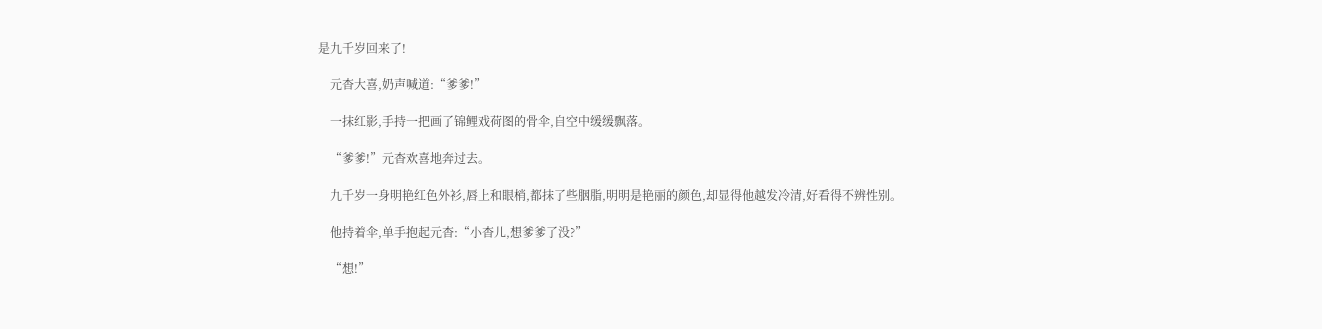是九千岁回来了!

    元杳大喜,奶声喊道:“爹爹!”

    一抹红影,手持一把画了锦鲤戏荷图的骨伞,自空中缓缓飘落。

    “爹爹!”元杳欢喜地奔过去。

    九千岁一身明艳红色外衫,唇上和眼梢,都抹了些胭脂,明明是艳丽的颜色,却显得他越发冷清,好看得不辨性别。

    他持着伞,单手抱起元杳:“小杳儿,想爹爹了没?”

    “想!”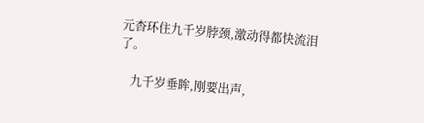元杳环住九千岁脖颈,激动得都快流泪了。

    九千岁垂眸,刚要出声,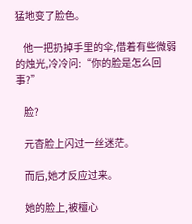猛地变了脸色。

    他一把扔掉手里的伞,借着有些微弱的烛光,冷冷问:“你的脸是怎么回事?”

    脸?

    元杳脸上闪过一丝迷茫。

    而后,她才反应过来。

    她的脸上,被檀心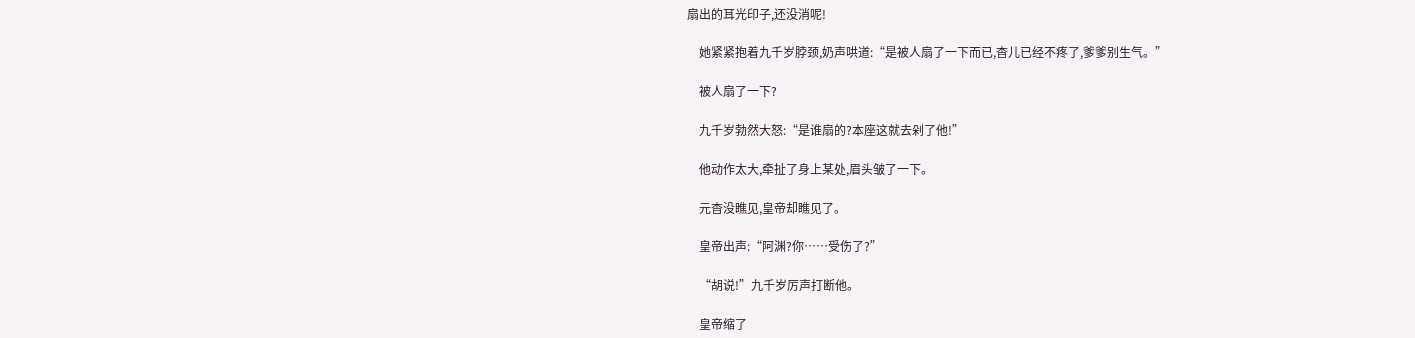扇出的耳光印子,还没消呢!

    她紧紧抱着九千岁脖颈,奶声哄道:“是被人扇了一下而已,杳儿已经不疼了,爹爹别生气。”

    被人扇了一下?

    九千岁勃然大怒:“是谁扇的?本座这就去剁了他!”

    他动作太大,牵扯了身上某处,眉头皱了一下。

    元杳没瞧见,皇帝却瞧见了。

    皇帝出声:“阿渊?你……受伤了?”

    “胡说!”九千岁厉声打断他。

    皇帝缩了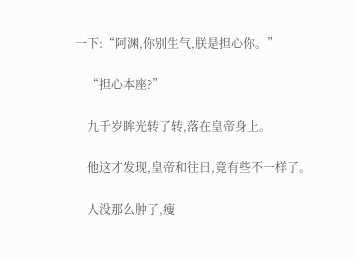一下:“阿渊,你别生气,朕是担心你。”

    “担心本座?”

    九千岁眸光转了转,落在皇帝身上。

    他这才发现,皇帝和往日,竟有些不一样了。

    人没那么肿了,瘦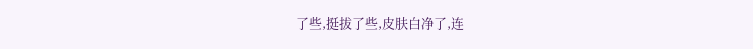了些,挺拔了些,皮肤白净了,连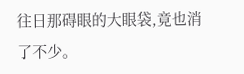往日那碍眼的大眼袋,竟也消了不少。